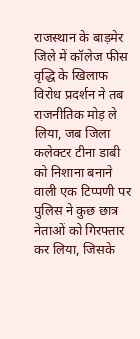राजस्थान के बाड़मेर जिले में कॉलेज फीस वृद्धि के खिलाफ विरोध प्रदर्शन ने तब राजनीतिक मोड़ ले लिया, जब जिला कलेक्टर टीना डाबी को निशाना बनाने वाली एक टिप्पणी पर पुलिस ने कुछ छात्र नेताओं को गिरफ्तार कर लिया, जिसके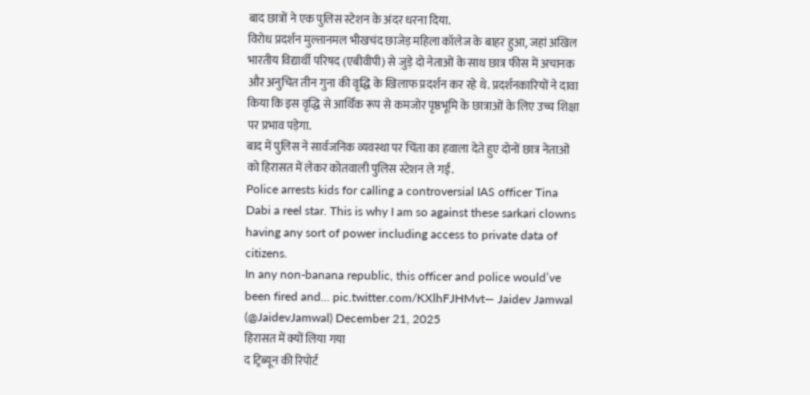बाद छात्रों ने एक पुलिस स्टेशन के अंदर धरना दिया.
विरोध प्रदर्शन मुल्तानमल भीखचंद छाजेड़ महिला कॉलेज के बाहर हुआ, जहां अखिल भारतीय विद्यार्थी परिषद (एबीवीपी) से जुड़े दो नेताओं के साथ छात्र फीस में अचानक और अनुचित तीन गुना की वृद्धि के खिलाफ प्रदर्शन कर रहे थे. प्रदर्शनकारियों ने दावा किया कि इस वृद्धि से आर्थिक रूप से कमजोर पृष्ठभूमि के छात्राओं के लिए उच्च शिक्षा पर प्रभाव पड़ेगा.
बाद में पुलिस ने सार्वजनिक व्यवस्था पर चिंता का हवाला देते हुए दोनों छात्र नेताओं को हिरासत में लेकर कोतवाली पुलिस स्टेशन ले गई.
Police arrests kids for calling a controversial IAS officer Tina Dabi a reel star. This is why I am so against these sarkari clowns having any sort of power including access to private data of citizens.
In any non-banana republic, this officer and police would’ve been fired and… pic.twitter.com/KXlhFJHMvt— Jaidev Jamwal (@JaidevJamwal) December 21, 2025
हिरासत में क्यों लिया गया
द ट्रिब्यून की रिपोर्ट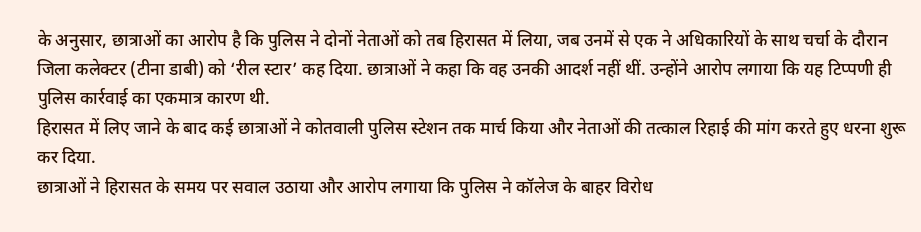के अनुसार, छात्राओं का आरोप है कि पुलिस ने दोनों नेताओं को तब हिरासत में लिया, जब उनमें से एक ने अधिकारियों के साथ चर्चा के दौरान जिला कलेक्टर (टीना डाबी) को ‘रील स्टार’ कह दिया. छात्राओं ने कहा कि वह उनकी आदर्श नहीं थीं. उन्होंने आरोप लगाया कि यह टिप्पणी ही पुलिस कार्रवाई का एकमात्र कारण थी.
हिरासत में लिए जाने के बाद कई छात्राओं ने कोतवाली पुलिस स्टेशन तक मार्च किया और नेताओं की तत्काल रिहाई की मांग करते हुए धरना शुरू कर दिया.
छात्राओं ने हिरासत के समय पर सवाल उठाया और आरोप लगाया कि पुलिस ने कॉलेज के बाहर विरोध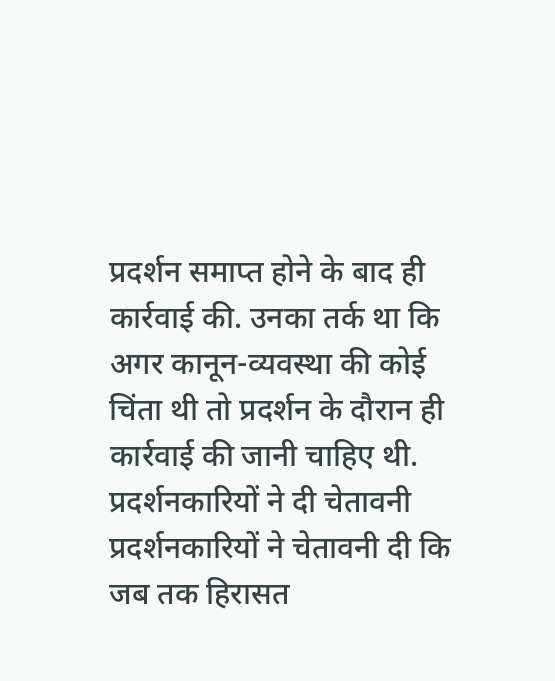प्रदर्शन समाप्त होने के बाद ही कार्रवाई की. उनका तर्क था कि अगर कानून-व्यवस्था की कोई चिंता थी तो प्रदर्शन के दौरान ही कार्रवाई की जानी चाहिए थी.
प्रदर्शनकारियों ने दी चेतावनी
प्रदर्शनकारियों ने चेतावनी दी कि जब तक हिरासत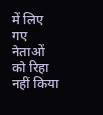में लिए गए नेताओं को रिहा नहीं किया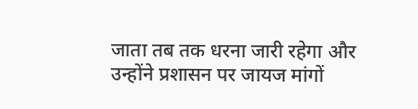जाता तब तक धरना जारी रहेगा और उन्होंने प्रशासन पर जायज मांगों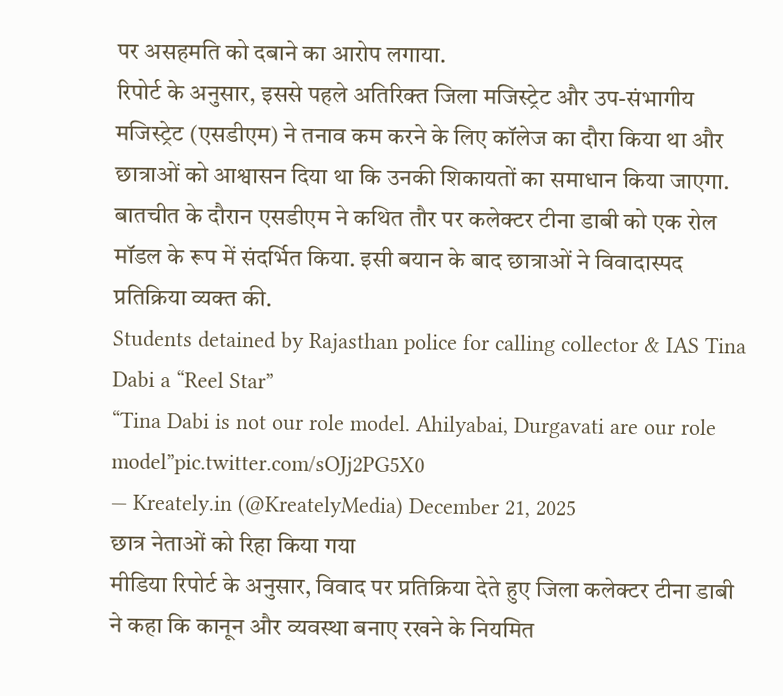पर असहमति को दबाने का आरोप लगाया.
रिपोर्ट के अनुसार, इससे पहले अतिरिक्त जिला मजिस्ट्रेट और उप-संभागीय मजिस्ट्रेट (एसडीएम) ने तनाव कम करने के लिए कॉलेज का दौरा किया था और छात्राओं को आश्वासन दिया था कि उनकी शिकायतों का समाधान किया जाएगा. बातचीत के दौरान एसडीएम ने कथित तौर पर कलेक्टर टीना डाबी को एक रोल मॉडल के रूप में संदर्भित किया. इसी बयान के बाद छात्राओं ने विवादास्पद प्रतिक्रिया व्यक्त की.
Students detained by Rajasthan police for calling collector & IAS Tina Dabi a “Reel Star”
“Tina Dabi is not our role model. Ahilyabai, Durgavati are our role model”pic.twitter.com/sOJj2PG5X0
— Kreately.in (@KreatelyMedia) December 21, 2025
छात्र नेताओं को रिहा किया गया
मीडिया रिपोर्ट के अनुसार, विवाद पर प्रतिक्रिया देते हुए जिला कलेक्टर टीना डाबी ने कहा कि कानून और व्यवस्था बनाए रखने के नियमित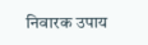निवारक उपाय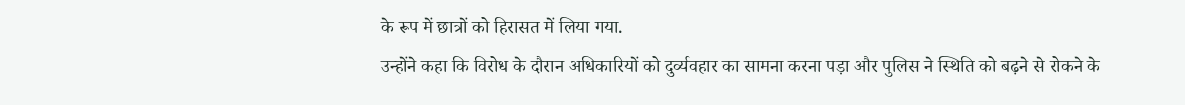के रूप में छात्रों को हिरासत में लिया गया.
उन्होंने कहा कि विरोध के दौरान अधिकारियों को दुर्व्यवहार का सामना करना पड़ा और पुलिस ने स्थिति को बढ़ने से रोकने के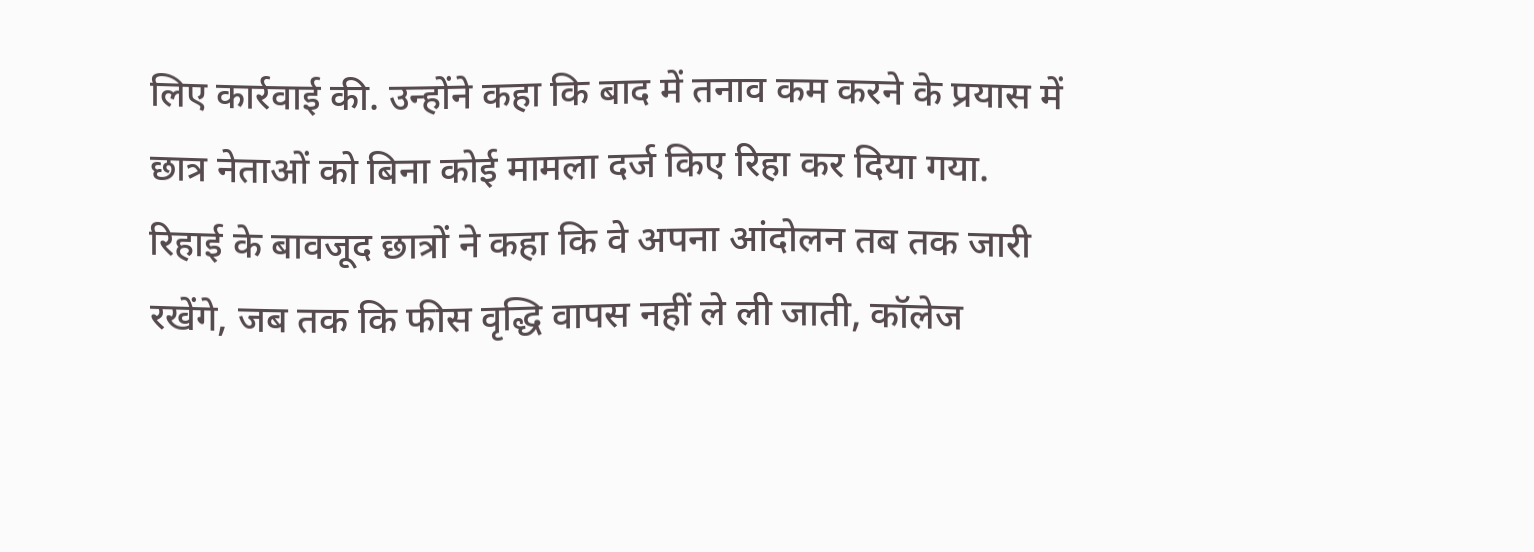लिए कार्रवाई की. उन्होंने कहा कि बाद में तनाव कम करने के प्रयास में छात्र नेताओं को बिना कोई मामला दर्ज किए रिहा कर दिया गया.
रिहाई के बावजूद छात्रों ने कहा कि वे अपना आंदोलन तब तक जारी रखेंगे, जब तक कि फीस वृद्धि वापस नहीं ले ली जाती, कॉलेज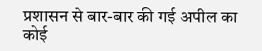प्रशासन से बार-बार की गई अपील का कोई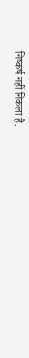निष्कर्ष नहीं निकला है.